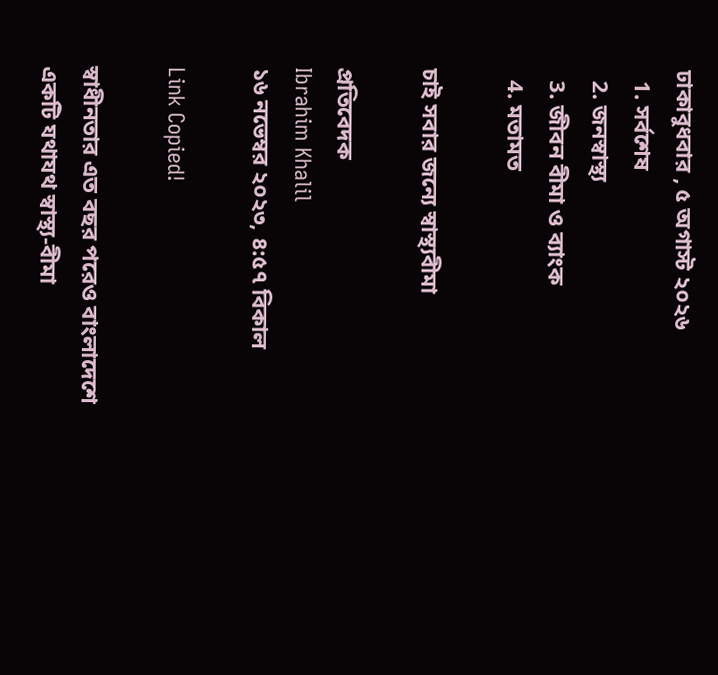ঢাকাবুধবার , ৫ অগাস্ট ২০২৬
  1. সর্বশেষ
  2. জনস্বাস্থ্য
  3. জীবন বীমা ও ব্যাংক
  4. মতামত

চাই সবার জন্যে স্বাস্থ্যবীমা

প্রতিবেদক
Ibrahim Khalil
১৬ নভেম্বর ২০২৩, ৪:৫৭ বিকাল

Link Copied!

স্বাধীনতার এত বছর পরেও বাংলাদেশে একটি যথাযথ স্বাস্থ্য-বীমা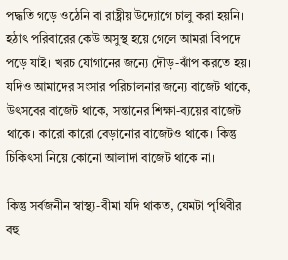পদ্ধতি গড়ে ওঠেনি বা রাষ্ট্রীয় উদ্যোগে চালু করা হয়নি। হঠাৎ পরিবারের কেউ অসুস্থ হয়ে গেলে আমরা বিপদে পড়ে যাই। খরচ যোগানের জন্যে দৌড়-ঝাঁপ করতে হয়। যদিও আমাদের সংসার পরিচালনার জন্যে বাজেট থাকে, উৎসবের বাজেট থাকে, সন্তানের শিক্ষা-ব্যয়ের বাজেট থাকে। কারো কারো বেড়ানোর বাজেটও থাকে। কিন্তু চিকিৎসা নিয়ে কোনো আলাদা বাজেট থাকে না।

কিন্তু সর্বজনীন স্বাস্থ্য-বীমা যদি থাকত, যেমটা পৃথিবীর বহু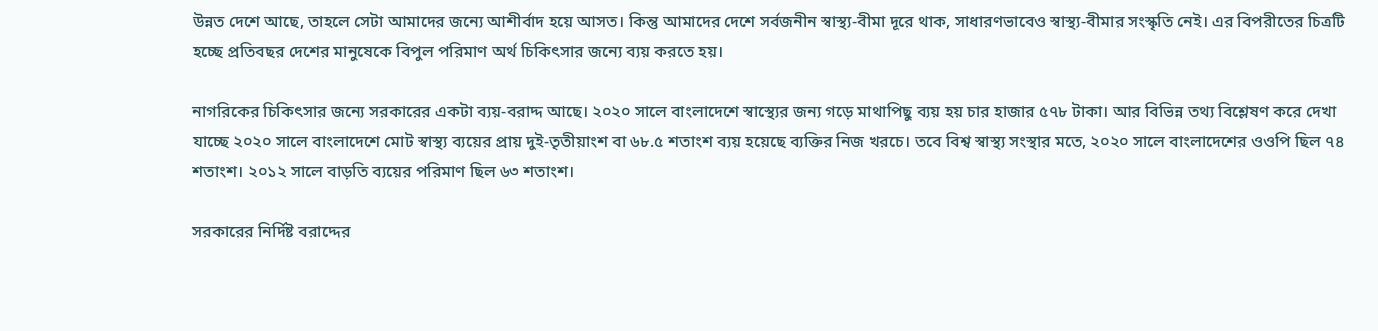উন্নত দেশে আছে, তাহলে সেটা আমাদের জন্যে আশীর্বাদ হয়ে আসত। কিন্তু আমাদের দেশে সর্বজনীন স্বাস্থ্য-বীমা দূরে থাক, সাধারণভাবেও স্বাস্থ্য-বীমার সংস্কৃতি নেই। এর বিপরীতের চিত্রটি হচ্ছে প্রতিবছর দেশের মানুষেকে বিপুল পরিমাণ অর্থ চিকিৎসার জন্যে ব্যয় করতে হয়।

নাগরিকের চিকিৎসার জন্যে সরকারের একটা ব্যয়-বরাদ্দ আছে। ২০২০ সালে বাংলাদেশে স্বাস্থ্যের জন্য গড়ে মাথাপিছু ব্যয় হয় চার হাজার ৫৭৮ টাকা। আর বিভিন্ন তথ্য বিশ্লেষণ করে দেখা যাচ্ছে ২০২০ সালে বাংলাদেশে মোট স্বাস্থ্য ব্যয়ের প্রায় দুই-তৃতীয়াংশ বা ৬৮.৫ শতাংশ ব্যয় হয়েছে ব্যক্তির নিজ খরচে। তবে বিশ্ব স্বাস্থ্য সংস্থার মতে, ২০২০ সালে বাংলাদেশের ওওপি ছিল ৭৪ শতাংশ। ২০১২ সালে বাড়তি ব্যয়ের পরিমাণ ছিল ৬৩ শতাংশ।

সরকারের নির্দিষ্ট বরাদ্দের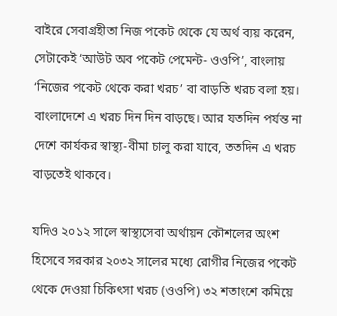বাইরে সেবাগ্রহীতা নিজ পকেট থেকে যে অর্থ ব্যয় করেন, সেটাকেই ‘আউট অব পকেট পেমেন্ট- ওওপি’, বাংলায় ‘নিজের পকেট থেকে করা খরচ’ বা বাড়তি খরচ বলা হয়। বাংলাদেশে এ খরচ দিন দিন বাড়ছে। আর যতদিন পর্যন্ত না দেশে কার্যকর স্বাস্থ্য-বীমা চালু করা যাবে, ততদিন এ খরচ বাড়তেই থাকবে।

যদিও ২০১২ সালে স্বাস্থ্যসেবা অর্থায়ন কৌশলের অংশ হিসেবে সরকার ২০৩২ সালের মধ্যে রোগীর নিজের পকেট থেকে দেওয়া চিকিৎসা খরচ (ওওপি) ৩২ শতাংশে কমিয়ে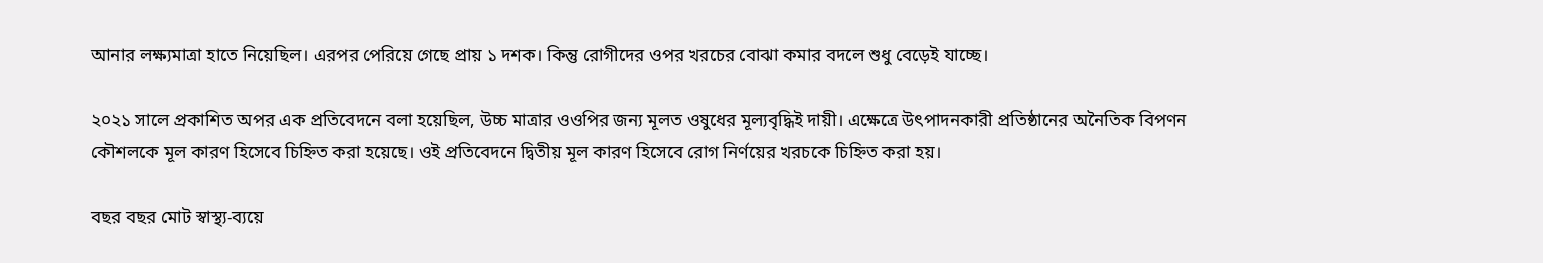আনার লক্ষ্যমাত্রা হাতে নিয়েছিল। এরপর পেরিয়ে গেছে প্রায় ১ দশক। কিন্তু রোগীদের ওপর খরচের বোঝা কমার বদলে শুধু বেড়েই যাচ্ছে।

২০২১ সালে প্রকাশিত অপর এক প্রতিবেদনে বলা হয়েছিল, উচ্চ মাত্রার ওওপির জন্য মূলত ওষুধের মূল্যবৃদ্ধিই দায়ী। এক্ষেত্রে উৎপাদনকারী প্রতিষ্ঠানের অনৈতিক বিপণন কৌশলকে মূল কারণ হিসেবে চিহ্নিত করা হয়েছে। ওই প্রতিবেদনে দ্বিতীয় মূল কারণ হিসেবে রোগ নির্ণয়ের খরচকে চিহ্নিত করা হয়।

বছর বছর মোট স্বাস্থ্য-ব্যয়ে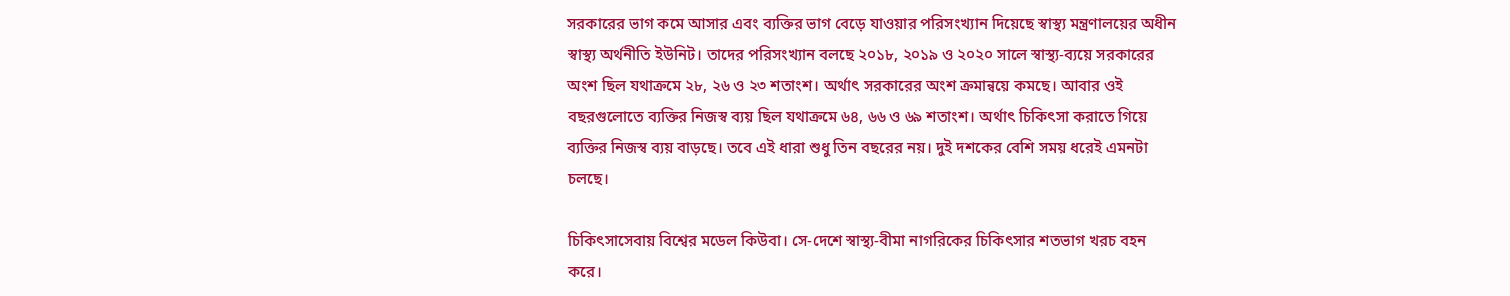সরকারের ভাগ কমে আসার এবং ব্যক্তির ভাগ বেড়ে যাওয়ার পরিসংখ্যান দিয়েছে স্বাস্থ্য মন্ত্রণালয়ের অধীন স্বাস্থ্য অর্থনীতি ইউনিট। তাদের পরিসংখ্যান বলছে ২০১৮, ২০১৯ ও ২০২০ সালে স্বাস্থ্য-ব্যয়ে সরকারের অংশ ছিল যথাক্রমে ২৮, ২৬ ও ২৩ শতাংশ। অর্থাৎ সরকারের অংশ ক্রমান্বয়ে কমছে। আবার ওই বছরগুলোতে ব্যক্তির নিজস্ব ব্যয় ছিল যথাক্রমে ৬৪, ৬৬ ও ৬৯ শতাংশ। অর্থাৎ চিকিৎসা করাতে গিয়ে ব্যক্তির নিজস্ব ব্যয় বাড়ছে। তবে এই ধারা শুধু তিন বছরের নয়। দুই দশকের বেশি সময় ধরেই এমনটা চলছে।

চিকিৎসাসেবায় বিশ্বের মডেল কিউবা। সে-দেশে স্বাস্থ্য-বীমা নাগরিকের চিকিৎসার শতভাগ খরচ বহন করে।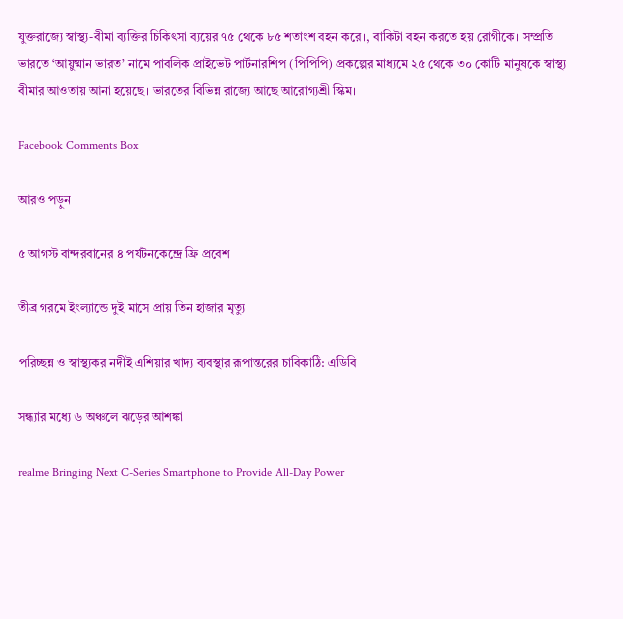যুক্তরাজ্যে স্বাস্থ্য-বীমা ব্যক্তির চিকিৎসা ব্যয়ের ৭৫ থেকে ৮৫ শতাংশ বহন করে।, বাকিটা বহন করতে হয় রোগীকে। সম্প্রতি ভারতে ‘আয়ুষ্মান ভারত’ নামে পাবলিক প্রাইভেট পার্টনারশিপ (পিপিপি) প্রকল্পের মাধ্যমে ২৫ থেকে ৩০ কোটি মানুষকে স্বাস্থ্য বীমার আওতায় আনা হয়েছে। ভারতের বিভিন্ন রাজ্যে আছে আরোগ্যশ্রী স্কিম।

Facebook Comments Box

আরও পড়ুন

৫ আগস্ট বান্দরবানের ৪ পর্যটনকেন্দ্রে ফ্রি প্রবেশ

তীব্র গরমে ইংল্যান্ডে দুই মাসে প্রায় তিন হাজার মৃত্যু

পরিচ্ছন্ন ও স্বাস্থ্যকর নদীই এশিয়ার খাদ্য ব্যবস্থার রূপান্তরের চাবিকাঠি: এডিবি

সন্ধ্যার মধ্যে ৬ অঞ্চলে ঝড়ের আশঙ্কা

realme Bringing Next C-Series Smartphone to Provide All-Day Power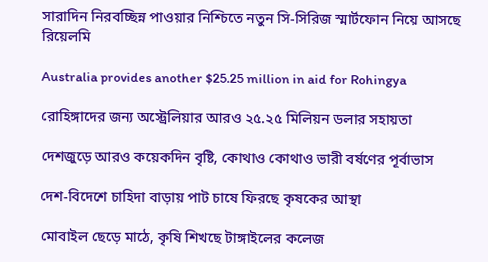সারাদিন নিরবচ্ছিন্ন পাওয়ার নিশ্চিতে নতুন সি-সিরিজ স্মার্টফোন নিয়ে আসছে রিয়েলমি

Australia provides another $25.25 million in aid for Rohingya

রোহিঙ্গাদের জন্য অস্ট্রেলিয়ার আরও ২৫.২৫ মিলিয়ন ডলার সহায়তা

দেশজুড়ে আরও কয়েকদিন বৃষ্টি, কোথাও কোথাও ভারী বর্ষণের পূর্বাভাস

দেশ-বিদেশে চাহিদা বাড়ায় পাট চাষে ফিরছে কৃষকের আস্থা

মোবাইল ছেড়ে মাঠে, কৃষি শিখছে টাঙ্গাইলের কলেজ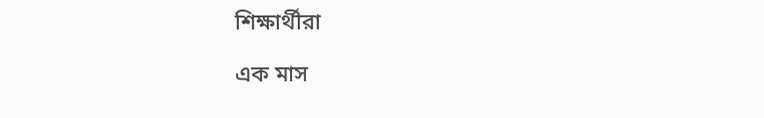শিক্ষার্থীরা

এক মাস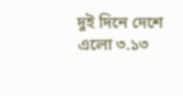দুই দিনে দেশে এলো ৩.১৩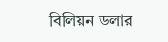বিলিয়ন ডলার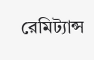রেমিট্যান্স